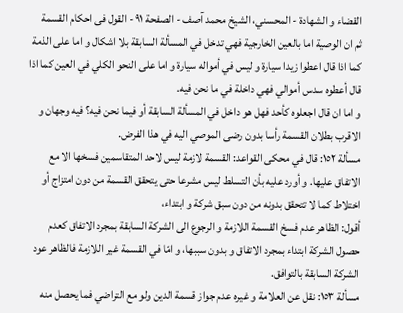القضاء و الشهادة - المحسني، الشيخ محمد آصف - الصفحة ٩١ - القول فى احكام القسمة
ثم ان الوصية اما بالعين الخارجية فهي تدخل في المسألة السابقة بلا اشكال و اما على الذمة كما اذا قال اعطوا زيدا سيارة و ليس في أمواله سيارة و اما على النحو الكلي في العين كما اذا قال أعطوه سدس أموالي فهي داخلة في ما نحن فيه.
و اما ان قال اجعلوه كأحد فهل هو داخل في المسألة السابقة أو فيما نحن فيه؟ فيه وجهان و الاقرب بطلان القسمة رأسا بدون رضى الموصي اليه في هذا الفرض.
مسألة ١٥٢: قال في محكى القواعد: القسمة لازمة ليس لاحد المتقاسمين فسخها الا مع الاتفاق عليها. و أورد عليه بأن التسلط ليس مشرعا حتى يتحقق القسمة من دون امتزاج أو اختلاط كما لا تتحقق بدونه من دون سبق شركة و ابتداء،
أقول: الظاهر عدم فسخ القسمة اللازمة و الرجوع الى الشركة السابقة بمجرد الاتفاق كعدم حصول الشركة ابتداء بمجرد الاتفاق و بدون سببها، و امّا في القسمة غير اللازمة فالظاهر عود الشركة السابقة بالتوافق.
مسألة ١٥٣: نقل عن العلامة و غيره عدم جواز قسمة الدين ولو مع التراضي فما يحصل منه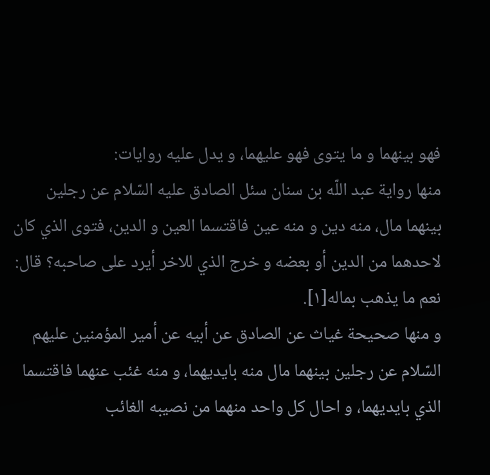فهو بينهما و ما يتوى فهو عليهما، و يدل عليه روايات:
منها رواية عبد اللّه بن سنان سئل الصادق عليه السّلام عن رجلين بينهما مال، منه دين و منه عين فاقتسما العين و الدين، فتوى الذي كان لاحدهما من الدين أو بعضه و خرج الذي للاخر أيرد على صاحبه؟ قال: نعم ما يذهب بماله[١].
و منها صحيحة غياث عن الصادق عن أبيه عن أمير المؤمنين عليهم السّلام عن رجلين بينهما مال منه بايديهما، و منه غئب عنهما فاقتسما الذي بايديهما، و احال كل واحد منهما من نصيبه الغائب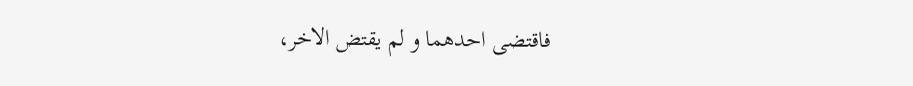فاقتضى احدهما و لم يقتض الاخر،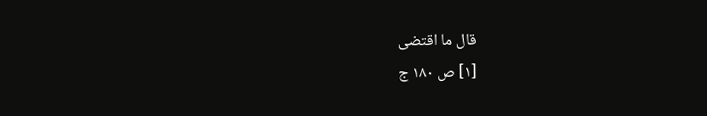قال ما اقتضى
[١] ص ١٨٠ ج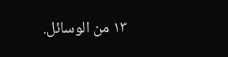١٣ من الوسائل.